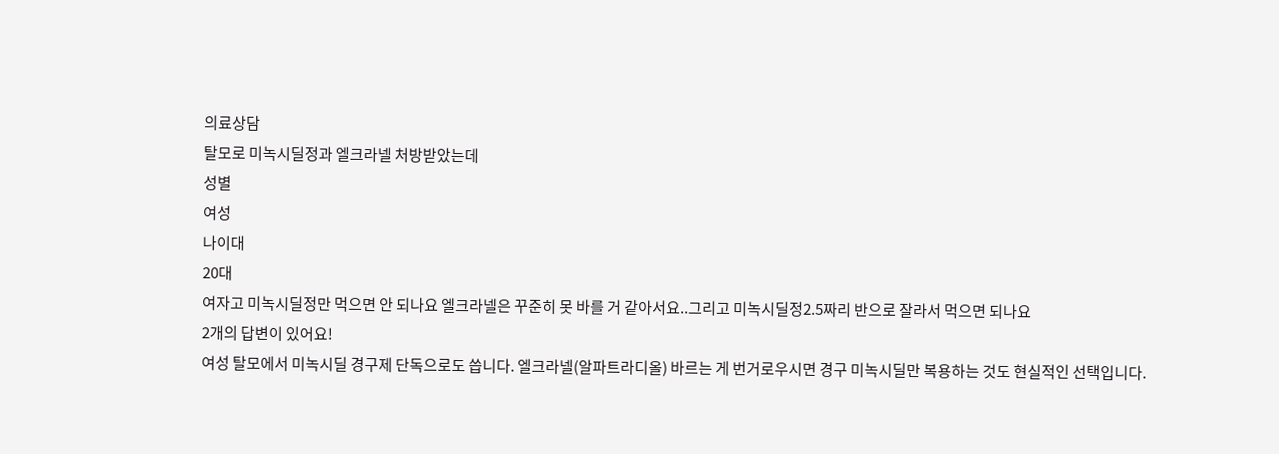의료상담
탈모로 미녹시딜정과 엘크라넬 처방받았는데
성별
여성
나이대
20대
여자고 미녹시딜정만 먹으면 안 되나요 엘크라넬은 꾸준히 못 바를 거 같아서요..그리고 미녹시딜정2.5짜리 반으로 잘라서 먹으면 되나요
2개의 답변이 있어요!
여성 탈모에서 미녹시딜 경구제 단독으로도 씁니다. 엘크라넬(알파트라디올) 바르는 게 번거로우시면 경구 미녹시딜만 복용하는 것도 현실적인 선택입니다.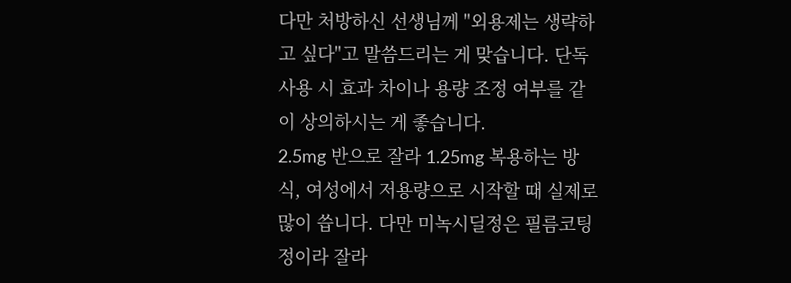다만 처방하신 선생님께 "외용제는 생략하고 싶다"고 말씀드리는 게 맞습니다. 단독 사용 시 효과 차이나 용량 조정 여부를 같이 상의하시는 게 좋습니다.
2.5mg 반으로 잘라 1.25mg 복용하는 방식, 여성에서 저용량으로 시작할 때 실제로 많이 씁니다. 다만 미녹시딜정은 필름코팅정이라 잘라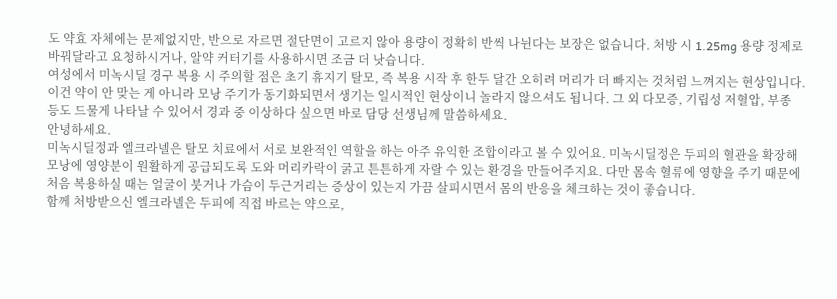도 약효 자체에는 문제없지만, 반으로 자르면 절단면이 고르지 않아 용량이 정확히 반씩 나뉜다는 보장은 없습니다. 처방 시 1.25mg 용량 정제로 바꿔달라고 요청하시거나, 알약 커터기를 사용하시면 조금 더 낫습니다.
여성에서 미녹시딜 경구 복용 시 주의할 점은 초기 휴지기 탈모, 즉 복용 시작 후 한두 달간 오히려 머리가 더 빠지는 것처럼 느껴지는 현상입니다. 이건 약이 안 맞는 게 아니라 모낭 주기가 동기화되면서 생기는 일시적인 현상이니 놀라지 않으셔도 됩니다. 그 외 다모증, 기립성 저혈압, 부종 등도 드물게 나타날 수 있어서 경과 중 이상하다 싶으면 바로 담당 선생님께 말씀하세요.
안녕하세요.
미녹시딜정과 엘크라넬은 탈모 치료에서 서로 보완적인 역할을 하는 아주 유익한 조합이라고 볼 수 있어요. 미녹시딜정은 두피의 혈관을 확장해 모낭에 영양분이 원활하게 공급되도록 도와 머리카락이 굵고 튼튼하게 자랄 수 있는 환경을 만들어주지요. 다만 몸속 혈류에 영향을 주기 때문에 처음 복용하실 때는 얼굴이 붓거나 가슴이 두근거리는 증상이 있는지 가끔 살피시면서 몸의 반응을 체크하는 것이 좋습니다.
함께 처방받으신 엘크라넬은 두피에 직접 바르는 약으로,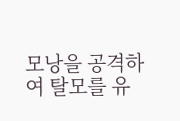모낭을 공격하여 탈모를 유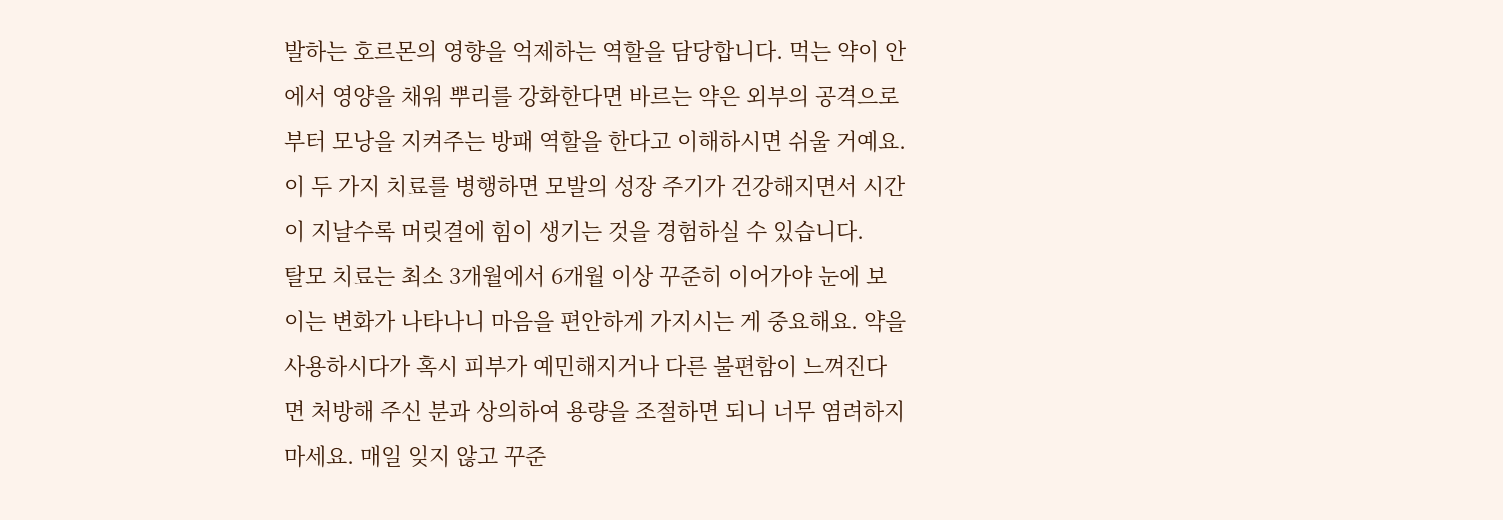발하는 호르몬의 영향을 억제하는 역할을 담당합니다. 먹는 약이 안에서 영양을 채워 뿌리를 강화한다면 바르는 약은 외부의 공격으로부터 모낭을 지켜주는 방패 역할을 한다고 이해하시면 쉬울 거예요. 이 두 가지 치료를 병행하면 모발의 성장 주기가 건강해지면서 시간이 지날수록 머릿결에 힘이 생기는 것을 경험하실 수 있습니다.
탈모 치료는 최소 3개월에서 6개월 이상 꾸준히 이어가야 눈에 보이는 변화가 나타나니 마음을 편안하게 가지시는 게 중요해요. 약을 사용하시다가 혹시 피부가 예민해지거나 다른 불편함이 느껴진다면 처방해 주신 분과 상의하여 용량을 조절하면 되니 너무 염려하지 마세요. 매일 잊지 않고 꾸준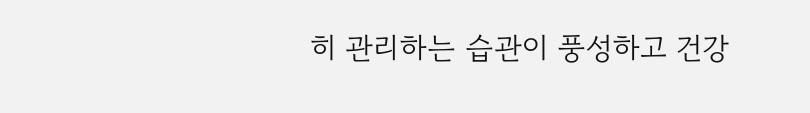히 관리하는 습관이 풍성하고 건강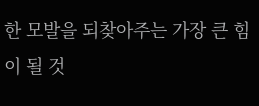한 모발을 되찾아주는 가장 큰 힘이 될 것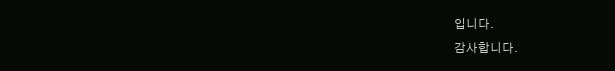입니다.
감사합니다.